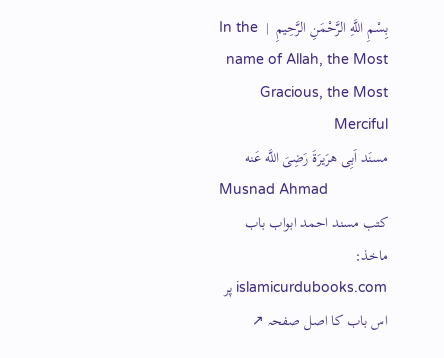بِسْمِ اللَّهِ الرَّحْمَنِ الرَّحِيمِ  |  In the name of Allah, the Most Gracious, the Most Merciful
مسنَد اَبِی هرَیرَةَ رَضِیَ اللَّه عَنه
Musnad Ahmad
کتب مسند احمد ابواب باب
ماخذ: islamicurdubooks.com پر اس باب کا اصل صفحہ ↗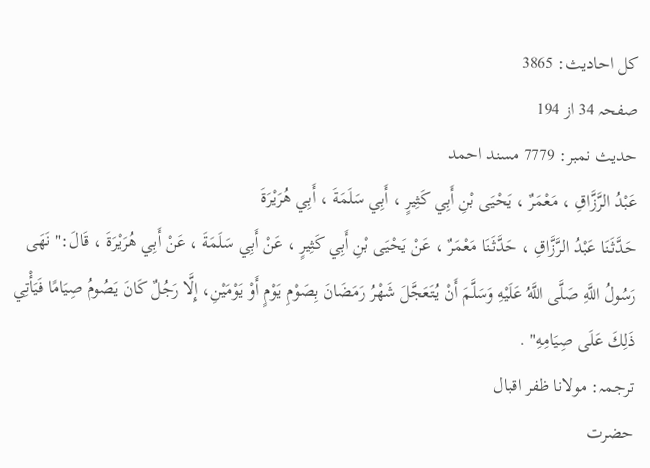کل احادیث: 3865
صفحہ 34 از 194
حدیث نمبر: 7779 مسند احمد
عَبْدُ الرَّزَّاقِ ، مَعْمَرٌ ، يَحْيَى بْنِ أَبِي كَثِيرٍ ، أَبِي سَلَمَةَ ، أَبِي هُرَيْرَةَ
حَدَّثَنَا عَبْدُ الرَّزَّاقِ ، حَدَّثَنَا مَعْمَرٌ ، عَنْ يَحْيَى بْنِ أَبِي كَثِيرٍ ، عَنْ أَبِي سَلَمَةَ ، عَنْ أَبِي هُرَيْرَةَ ، قَالَ:" نَهَى رَسُولُ اللَّهِ صَلَّى اللَّهُ عَلَيْهِ وَسَلَّمَ أَنْ يُتَعَجَّلَ شَهْرُ رَمَضَانَ بِصَوْمِ يَوْمٍ أَوْ يَوْمَيْنِ، إِلَّا رَجُلٌ كَانَ يَصُومُ صِيَامًا فَيَأْتِي ذَلِكَ عَلَى صِيَامِهِ" .
ترجمہ: مولانا ظفر اقبال
حضرت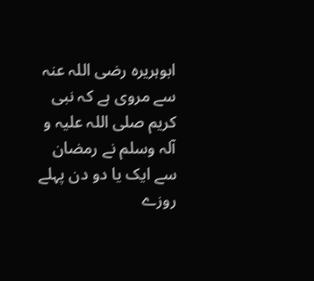ابوہریرہ رضی اللہ عنہ سے مروی ہے کہ نبی کریم صلی اللہ علیہ و آلہ وسلم نے رمضان سے ایک یا دو دن پہلے روزے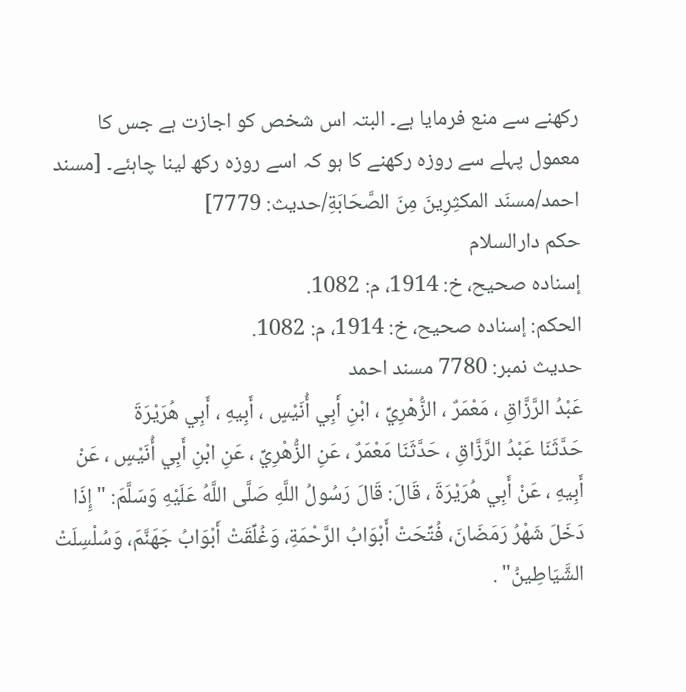رکھنے سے منع فرمایا ہے۔ البتہ اس شخص کو اجازت ہے جس کا معمول پہلے سے روزہ رکھنے کا ہو کہ اسے روزہ رکھ لینا چاہئے۔ [مسند احمد/مسنَد المكثِرِینَ مِنَ الصَّحَابَةِ/حدیث: 7779]
حکم دارالسلام
إسناده صحيح، خ: 1914، م: 1082.
الحكم: إسناده صحيح، خ: 1914، م: 1082.
حدیث نمبر: 7780 مسند احمد
عَبْدُ الرَّزَّاقِ ، مَعْمَرٌ ، الزُّهْرِيِّ ، ابْنِ أَبِي أُنَيْسٍ ، أَبِيهِ ، أَبِي هُرَيْرَةَ
حَدَّثَنَا عَبْدُ الرَّزَّاقِ ، حَدَّثَنَا مَعْمَرٌ ، عَنِ الزُّهْرِيِّ ، عَنِ ابْنِ أَبِي أُنَيْسٍ ، عَنْ أَبِيهِ ، عَنْ أَبِي هُرَيْرَةَ ، قَالَ: قَالَ رَسُولُ اللَّهِ صَلَّى اللَّهُ عَلَيْهِ وَسَلَّمَ: " إِذَا دَخَلَ شَهْرُ رَمَضَانَ، فُتِّحَتْ أَبْوَابُ الرَّحْمَةِ، وَغُلِّقَتْ أَبْوَابُ جَهَنَّمَ، وَسُلْسِلَتْ الشَّيَاطِينُ" .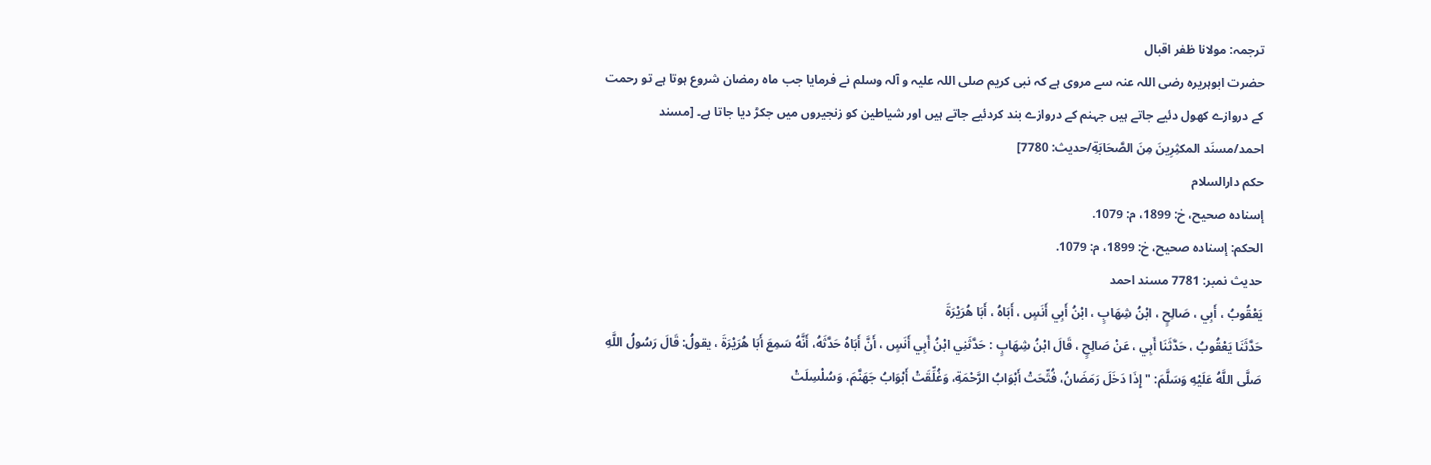ترجمہ: مولانا ظفر اقبال
حضرت ابوہریرہ رضی اللہ عنہ سے مروی ہے کہ نبی کریم صلی اللہ علیہ و آلہ وسلم نے فرمایا جب ماہ رمضان شروع ہوتا ہے تو رحمت کے دروازے کھول دئیے جاتے ہیں جہنم کے دروازے بند کردئیے جاتے ہیں اور شیاطین کو زنجیروں میں جکڑ دیا جاتا ہے۔ [مسند احمد/مسنَد المكثِرِینَ مِنَ الصَّحَابَةِ/حدیث: 7780]
حکم دارالسلام
إسناده صحيح، خ: 1899، م: 1079.
الحكم: إسناده صحيح، خ: 1899، م: 1079.
حدیث نمبر: 7781 مسند احمد
يَعْقُوبُ ، أَبِي ، صَالِحٍ ، ابْنُ شِهَابٍ ، ابْنُ أَبِي أَنَسٍ ، أَبَاهُ ، أَبَا هُرَيْرَةَ
حَدَّثَنَا يَعْقُوبُ ، حَدَّثَنَا أَبِي ، عَنْ صَالِحٍ ، قَالَ ابْنُ شِهَابٍ : حَدَّثَنِي ابْنُ أَبِي أَنَسٍ ، أَنَّ أَبَاهُ حَدَّثَهُ، أَنَّهُ سَمِعَ أَبَا هُرَيْرَةَ ، يقولُ: قَالَ رَسُولُ اللَّهِ صَلَّى اللَّهُ عَلَيْهِ وَسَلَّمَ: " إِذَا دَخَلَ رَمَضَانُ، فُتِّحَتْ أَبْوَابُ الرَّحْمَةِ، وَغُلِّقَتْ أَبْوَابُ جَهَنَّمَ، وَسُلْسِلَتْ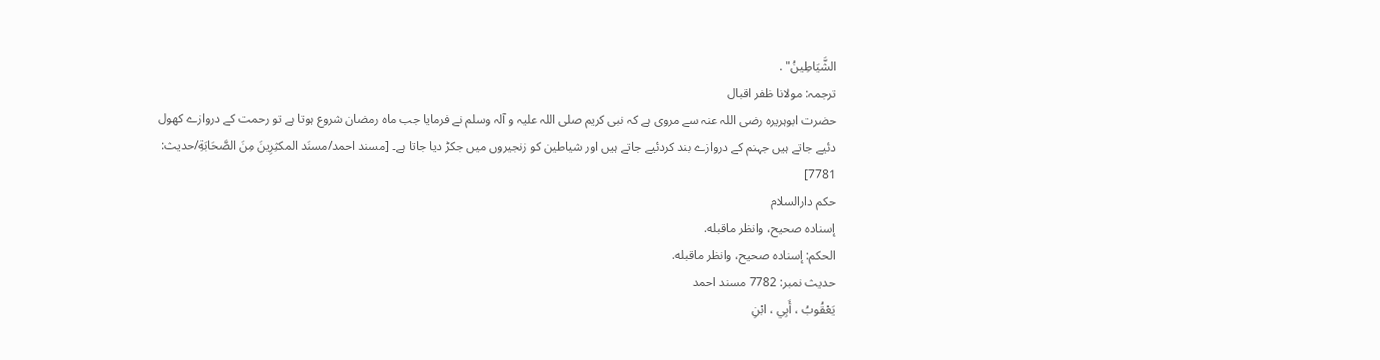الشَّيَاطِينُ" .
ترجمہ: مولانا ظفر اقبال
حضرت ابوہریرہ رضی اللہ عنہ سے مروی ہے کہ نبی کریم صلی اللہ علیہ و آلہ وسلم نے فرمایا جب ماہ رمضان شروع ہوتا ہے تو رحمت کے دروازے کھول دئیے جاتے ہیں جہنم کے دروازے بند کردئیے جاتے ہیں اور شیاطین کو زنجیروں میں جکڑ دیا جاتا ہے۔ [مسند احمد/مسنَد المكثِرِینَ مِنَ الصَّحَابَةِ/حدیث: 7781]
حکم دارالسلام
إسناده صحيح، وانظر ماقبله.
الحكم: إسناده صحيح، وانظر ماقبله.
حدیث نمبر: 7782 مسند احمد
يَعْقُوبُ ، أَبِي ، ابْنِ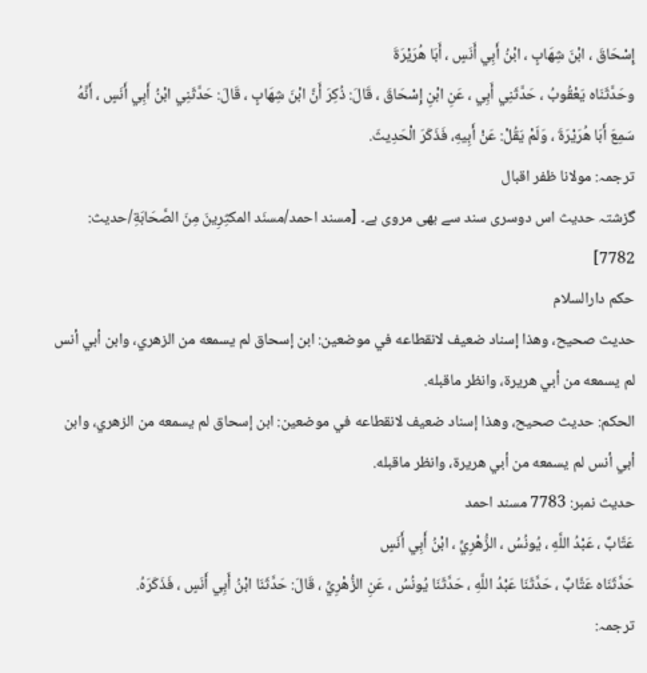إِسْحَاقَ ، ابْنَ شِهَابٍ ، ابْنُ أَبِي أَنَسٍ ، أَبَا هُرَيْرَةَ
وحَدَّثَنَاه يَعْقُوبُ ، حَدَّثَنِي أَبِي ، عَنِ ابْنِ إِسْحَاقَ ، قَالَ: ذُكِرَ أَنَّ ابْنَ شِهَابٍ ، قَالَ: حَدَّثَنِي ابْنُ أَبِي أَنَسٍ ، أَنَّهُ سَمِعَ أَبَا هُرَيْرَةَ ، وَلَمْ يَقُلْ: عَنْ أَبِيهِ، فَذَكَرَ الْحَدِيثَ.
ترجمہ: مولانا ظفر اقبال
گزشتہ حدیث اس دوسری سند سے بھی مروی ہے۔ [مسند احمد/مسنَد المكثِرِینَ مِنَ الصَّحَابَةِ/حدیث: 7782]
حکم دارالسلام
حديث صحيح، وهذا إسناد ضعيف لانقطاعه في موضعين: ابن إسحاق لم يسمعه من الزهري، وابن أبي أنس لم يسمعه من أبي هريرة، وانظر ماقبله.
الحكم: حديث صحيح، وهذا إسناد ضعيف لانقطاعه في موضعين: ابن إسحاق لم يسمعه من الزهري، وابن أبي أنس لم يسمعه من أبي هريرة، وانظر ماقبله.
حدیث نمبر: 7783 مسند احمد
عَتَّابٌ ، عَبْدُ اللَّهِ ، يُونُسُ ، الزُّهْرِيِّ ، ابْنُ أَبِي أَنَسٍ
حَدَّثَنَاه عَتَّابٌ ، حَدَّثَنَا عَبْدُ اللَّهِ ، حَدَّثَنَا يُونُسُ ، عَنِ الزُّهْرِيِّ ، قَالَ: حَدَّثَنَا ابْنُ أَبِي أَنَسٍ ، فَذَكَرَهُ.
ترجمہ: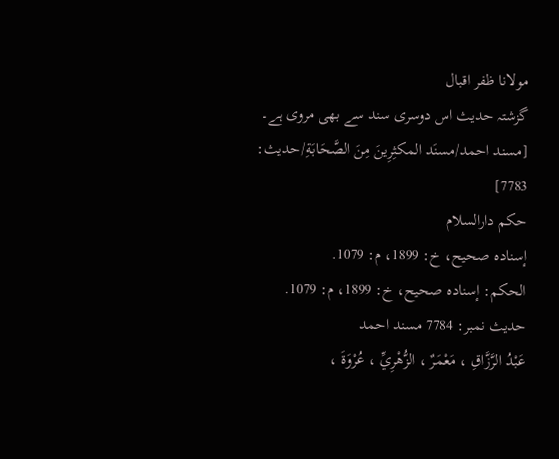مولانا ظفر اقبال
گزشتہ حدیث اس دوسری سند سے بھی مروی ہے۔ [مسند احمد/مسنَد المكثِرِینَ مِنَ الصَّحَابَةِ/حدیث: 7783]
حکم دارالسلام
إسناده صحيح، خ: 1899، م: 1079.
الحكم: إسناده صحيح، خ: 1899، م: 1079.
حدیث نمبر: 7784 مسند احمد
عَبْدُ الرَّزَّاقِ ، مَعْمَرٌ ، الزُّهْرِيِّ ، عُرْوَةَ ،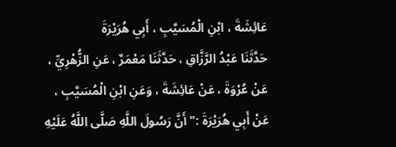عَائِشَةَ ، ابْنِ الْمُسَيَّبِ ، أَبِي هُرَيْرَةَ
حَدَّثَنَا عَبْدُ الرَّزَّاقِ ، حَدَّثَنَا مَعْمَرٌ ، عَنِ الزُّهْرِيِّ ، عَنْ عُرْوَةَ ، عَنْ عَائِشَةَ ، وَعَنِ ابْنِ الْمُسَيَّبِ ، عَنْ أَبِي هُرَيْرَةَ :" أَنَّ رَسُولَ اللَّهِ صَلَّى اللَّهُ عَلَيْهِ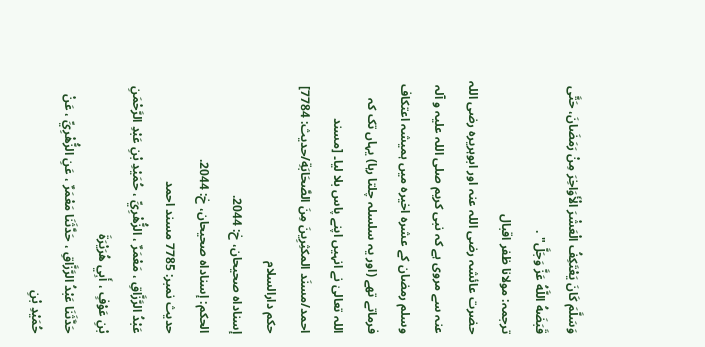وَسَلَّمَ كَانَ يَعْتَكِفُ الْعَشْرَ الْأَوَاخِرَ مِنْ رَمَضَانَ، حَتَّى قَبَضَهُ اللَّهُ عَزَّ وَجَلَّ" .
ترجمہ: مولانا ظفر اقبال
حضرت عائشہ رضی اللہ عنہ اور ابوہریرہ رضی اللہ عنہ سے مروی ہے کہ نبی کریم صلی اللہ علیہ و آلہ وسلم رمضان کے عشرہ اخیرہ میں ہمیشہ اعتکاف فرماتے تھے (اور یہ سلسلہ چلتا رہا) یہاں تک کہ اللہ تعالیٰ نے انہیں اپنے پاس بلا لیا۔ [مسند احمد/مسنَد المكثِرِینَ مِنَ الصَّحَابَةِ/حدیث: 7784]
حکم دارالسلام
إسناداه صحيحان، خ: 2044.
الحكم: إسناداه صحيحان، خ: 2044.
حدیث نمبر: 7785 مسند احمد
عَبْدُ الرَّزَّاقِ ، مَعْمَرٌ ، الزُّهْرِيِّ ، حُمَيْدِ بْنِ عَبْدِ الرَّحْمَنِ بْنِ عَوْفٍ ، أَبِي هُرَيْرَةَ
حَدَّثَنَا عَبْدُ الرَّزَّاقِ ، حَدَّثَنَا مَعْمَرٌ ، عَنِ الزُّهْرِيِّ ، عَنْ حُمَيْدِ بْنِ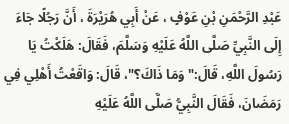عَبْدِ الرَّحْمَنِ بْنِ عَوْفٍ ، عَنْ أَبِي هُرَيْرَةَ ، أَنَّ رَجُلًا جَاءَ إِلَى النَّبِيِّ صَلَّى اللَّهُ عَلَيْهِ وَسَلَّمَ، فَقَالَ: هَلَكْتُ يَا رَسُولَ اللَّهِ، قَالَ:" وَمَا ذَاكَ؟"، قَالَ: وَاقَعْتُ أَهْلِي فِي رَمَضَانَ، فَقَالَ النَّبِيُّ صَلَّى اللَّهُ عَلَيْهِ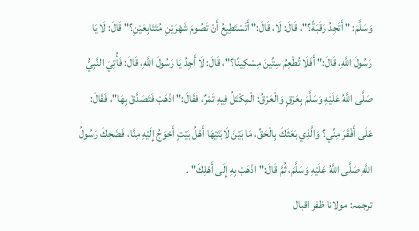وَسَلَّمَ: " أَتَجِدُ رَقَبَةً؟"، قَالَ: لَا، قَالَ:" أَتَسْتَطِيعُ أَنْ تَصُومَ شَهْرَيْنِ مُتَتَابِعَيْنِ؟" قَالَ: لَا يَا رَسُولَ اللَّهِ، قَالَ:" أَفَلَا تُطْعِمُ سِتِّينَ مِسْكِينًا؟"، قَالَ: لَا أَجِدُ يَا رَسُولَ اللَّهِ، قَالَ: فَأُتِيَ النَّبِيُّ صَلَّى اللَّهُ عَلَيْهِ وَسَلَّمَ بِعَرْقٍ وَالْعَرْقُ: الْمِكْتَلُ فِيهِ تَمْرٌ، فقَالَ:" اذْهَبْ فَتَصَدَّقْ بِهَا"، فَقَالَ: عَلَى أَفْقَرَ مِنِّي؟ وَالَّذِي بَعَثَكَ بِالْحَقِّ، مَا بَيْنَ لَابَتَيْهَا أَهْلُ بَيْتٍ أَحْوَجُ إِلَيْهِ مِنَّا، فَضَحِكَ رَسُولُ اللَّهِ صَلَّى اللَّهُ عَلَيْهِ وَسَلَّمَ، ثُمَّ قَالَ:" اذْهَبْ بِهِ إِلَى أَهْلِكَ" .
ترجمہ: مولانا ظفر اقبال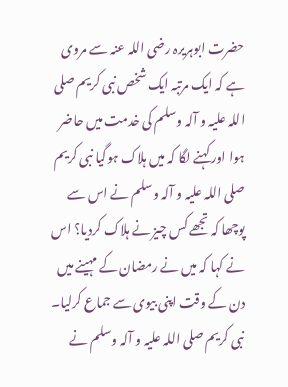حضرت ابوہریرہ رضی اللہ عنہ سے مروی ہے کہ ایک مرتبہ ایک شخص نبی کریم صلی اللہ علیہ و آلہ وسلم کی خدمت میں حاضر ہوا اور کہنے لگا کہ میں ہلاک ہوگیا نبی کریم صلی اللہ علیہ و آلہ وسلم نے اس سے پوچھا کہ تجھے کس چیز نے ہلاک کردیا؟ اس نے کہا کہ میں نے رمضان کے مہینے میں دن کے وقت اپنی بیوی سے جماع کرلیا۔ نبی کریم صلی اللہ علیہ و آلہ وسلم نے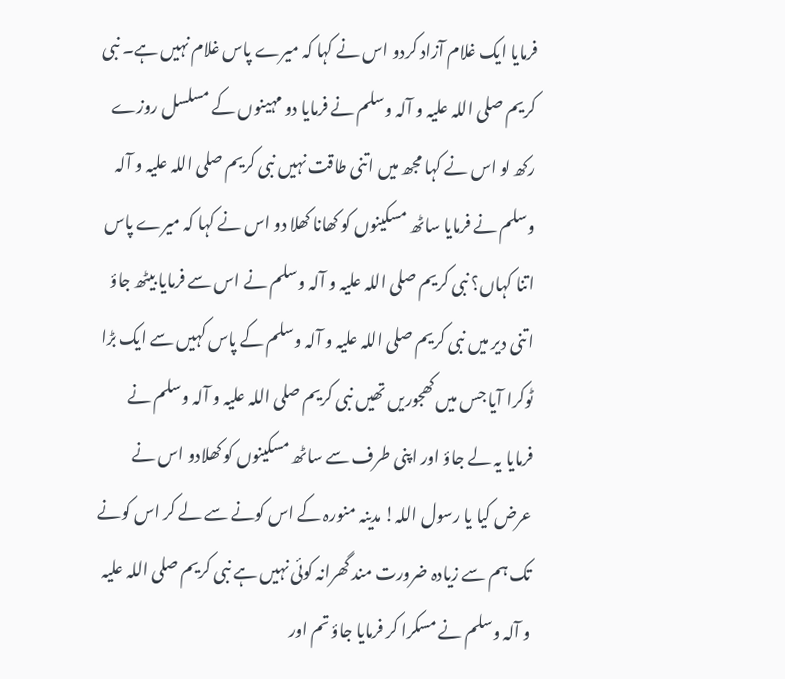فرمایا ایک غلام آزاد کردو اس نے کہا کہ میرے پاس غلام نہیں ہے۔ نبی کریم صلی اللہ علیہ و آلہ وسلم نے فرمایا دو مہینوں کے مسلسل روزے رکھ لو اس نے کہا مجھ میں اتنی طاقت نہیں نبی کریم صلی اللہ علیہ و آلہ وسلم نے فرمایا ساٹھ مسکینوں کو کھانا کھلا دو اس نے کہا کہ میرے پاس اتنا کہاں؟ نبی کریم صلی اللہ علیہ و آلہ وسلم نے اس سے فرمایا بیٹھ جاؤ اتنی دیر میں نبی کریم صلی اللہ علیہ و آلہ وسلم کے پاس کہیں سے ایک بڑا ٹوکرا آیا جس میں کھجوریں تھیں نبی کریم صلی اللہ علیہ و آلہ وسلم نے فرمایا یہ لے جاؤ اور اپنی طرف سے ساٹھ مسکینوں کو کھلادو اس نے عرض کیا یا رسول اللہ! مدینہ منورہ کے اس کونے سے لے کر اس کونے تک ہم سے زیادہ ضرورت مند گھرانہ کوئی نہیں ہے نبی کریم صلی اللہ علیہ و آلہ وسلم نے مسکرا کر فرمایا جاؤ تم اور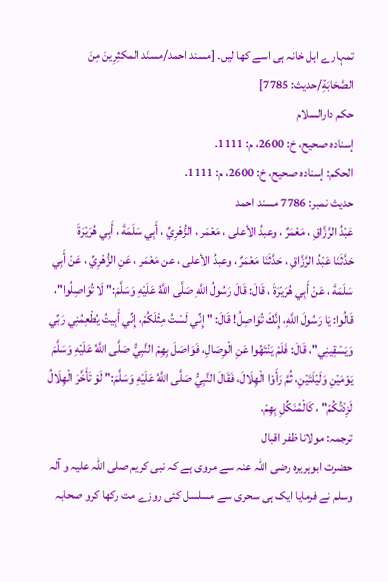تمہارے اہل خانہ ہی اسے کھا لیں۔ [مسند احمد/مسنَد المكثِرِینَ مِنَ الصَّحَابَةِ/حدیث: 7785]
حکم دارالسلام
إسناده صحيح، خ: 2600، م: 1111.
الحكم: إسناده صحيح، خ: 2600، م: 1111.
حدیث نمبر: 7786 مسند احمد
عَبْدُ الرَّزَّاقِ ، مَعْمَرٌ ، وعبدُ الأعلى ، مَعْمَر ، الزُّهْرِيِّ ، أَبِي سَلَمَةَ ، أَبِي هُرَيْرَةَ
حَدَّثَنَا عَبْدُ الرَّزَّاقِ ، حَدَّثَنَا مَعْمَرٌ ، وعبدُ الأعلى ، عن مَعْمَر ، عَنِ الزُّهْرِيِّ ، عَنْ أَبِي سَلَمَةَ ، عَنْ أَبِي هُرَيْرَةَ ، قَالَ: قَالَ رَسُولُ اللَّهِ صَلَّى اللَّهُ عَلَيْهِ وَسَلَّمَ:" لَا تُوَاصِلُوا"، قَالُوا: يَا رَسُولَ اللَّهِ، إِنَّكَ تُوَاصِلُ! قَالَ: " إِنِّي لَسْتُ مِثْلَكُمْ، إِنِّي أَبِيتُ يُطْعِمُنِي رَبِّي وَيَسْقِينِي"، قَالَ: فَلَمْ يَنْتَهُوا عَنِ الْوِصَالِ، فَوَاصَلَ بِهِمْ النَّبِيُّ صَلَّى اللَّهُ عَلَيْهِ وَسَلَّمَ يَوْمَيْنِ وَلَيْلَتَيْنِ، ثُمَّ رَأَوْا الْهِلَالَ، فَقَالَ النَّبِيُّ صَلَّى اللَّهُ عَلَيْهِ وَسَلَّمَ:" لَوْ تَأَخَّرَ الْهِلَالُ لَزِدْتُكُمْ" ، كَالْمُنَكِّلِ بِهِمْ.
ترجمہ: مولانا ظفر اقبال
حضرت ابوہریرہ رضی اللہ عنہ سے مروی ہے کہ نبی کریم صلی اللہ علیہ و آلہ وسلم نے فرمایا ایک ہی سحری سے مسلسل کئی روزے مت رکھا کرو صحابہ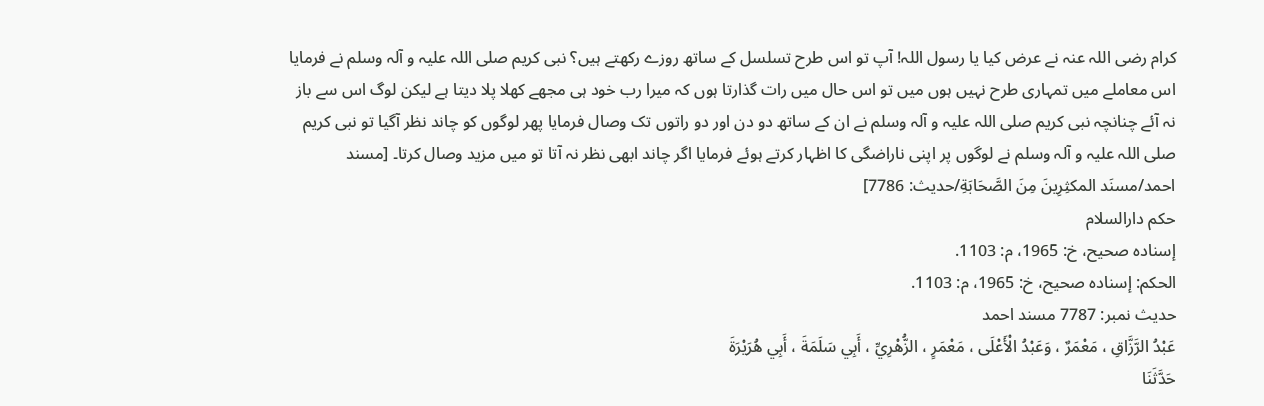کرام رضی اللہ عنہ نے عرض کیا یا رسول اللہ! آپ تو اس طرح تسلسل کے ساتھ روزے رکھتے ہیں؟ نبی کریم صلی اللہ علیہ و آلہ وسلم نے فرمایا اس معاملے میں تمہاری طرح نہیں ہوں میں تو اس حال میں رات گذارتا ہوں کہ میرا رب خود ہی مجھے کھلا پلا دیتا ہے لیکن لوگ اس سے باز نہ آئے چنانچہ نبی کریم صلی اللہ علیہ و آلہ وسلم نے ان کے ساتھ دو دن اور دو راتوں تک وصال فرمایا پھر لوگوں کو چاند نظر آگیا تو نبی کریم صلی اللہ علیہ و آلہ وسلم نے لوگوں پر اپنی ناراضگی کا اظہار کرتے ہوئے فرمایا اگر چاند ابھی نظر نہ آتا تو میں مزید وصال کرتا۔ [مسند احمد/مسنَد المكثِرِینَ مِنَ الصَّحَابَةِ/حدیث: 7786]
حکم دارالسلام
إسناده صحيح، خ: 1965، م: 1103.
الحكم: إسناده صحيح، خ: 1965، م: 1103.
حدیث نمبر: 7787 مسند احمد
عَبْدُ الرَّزَّاقِ ، مَعْمَرٌ ، وَعَبْدُ الْأَعْلَى ، مَعْمَرٍ ، الزُّهْرِيِّ ، أَبِي سَلَمَةَ ، أَبِي هُرَيْرَةَ
حَدَّثَنَا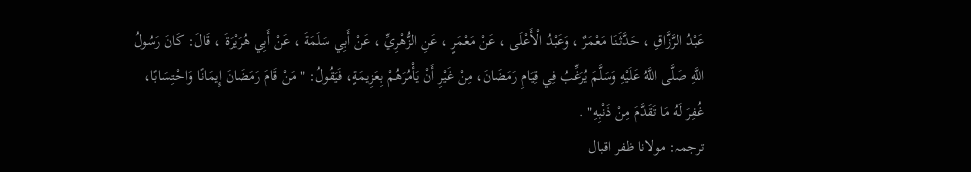عَبْدُ الرَّزَّاقِ ، حَدَّثَنَا مَعْمَرٌ ، وَعَبْدُ الْأَعْلَى ، عَنْ مَعْمَرٍ ، عَنِ الزُّهْرِيِّ ، عَنْ أَبِي سَلَمَةَ ، عَنْ أَبِي هُرَيْرَةَ ، قَالَ: كَانَ رَسُولُ اللَّهِ صَلَّى اللَّهُ عَلَيْهِ وَسَلَّمَ يُرَغِّبُ فِي قِيَامِ رَمَضَانَ، مِنْ غَيْرِ أَنْ يَأْمُرَهُمْ بِعَزِيمَةٍ، فَيَقُولُ: " مَنْ قَامَ رَمَضَانَ إِيمَانًا وَاحْتِسَابًا، غُفِرَ لَهُ مَا تَقَدَّمَ مِنْ ذَنْبِهِ" .
ترجمہ: مولانا ظفر اقبال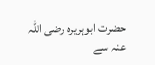حضرت ابوہریرہ رضی اللہ عنہ سے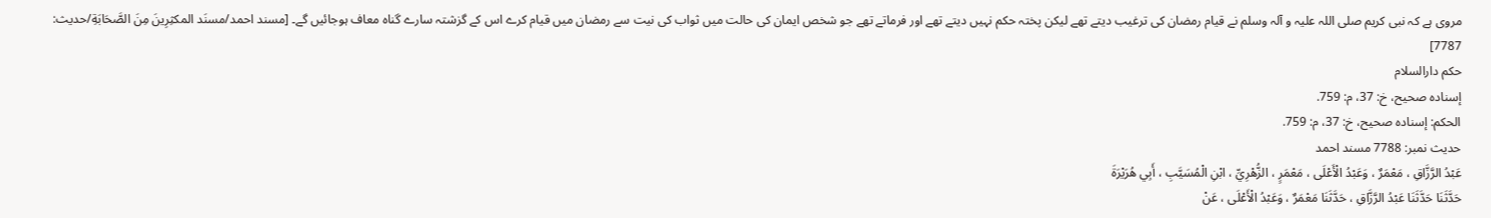مروی ہے کہ نبی کریم صلی اللہ علیہ و آلہ وسلم نے قیام رمضان کی ترغیب دیتے تھے لیکن پختہ حکم نہیں دیتے تھے اور فرماتے تھے جو شخص ایمان کی حالت میں ثواب کی نیت سے رمضان میں قیام کرے اس کے گزشتہ سارے گناہ معاف ہوجائیں گے۔ [مسند احمد/مسنَد المكثِرِینَ مِنَ الصَّحَابَةِ/حدیث: 7787]
حکم دارالسلام
إسناده صحيح، خ: 37، م: 759.
الحكم: إسناده صحيح، خ: 37، م: 759.
حدیث نمبر: 7788 مسند احمد
عَبْدُ الرَّزَّاقِ ، مَعْمَرٌ ، وَعَبْدُ الْأَعْلَى ، مَعْمَرٍ ، الزُّهْرِيِّ ، ابْنِ الْمُسَيَّبِ ، أَبِي هُرَيْرَةَ
حَدَّثَنَا حَدَّثَنَا عَبْدُ الرَّزَّاقِ ، حَدَّثَنَا مَعْمَرٌ ، وَعَبْدُ الْأَعْلَى ، عَنْ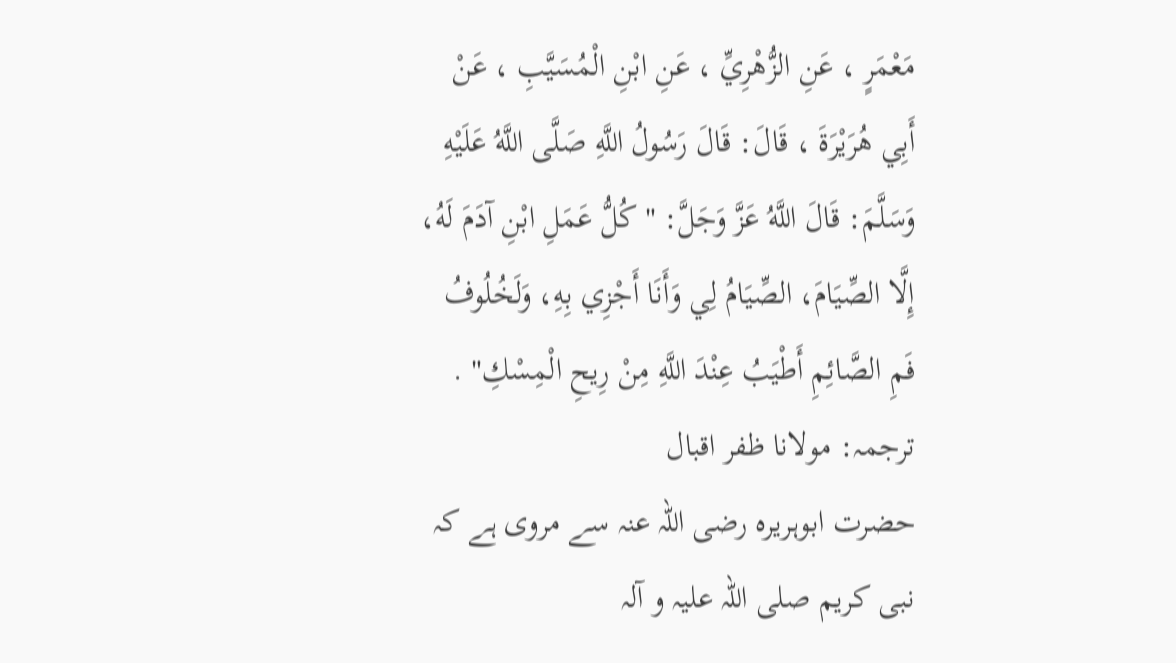مَعْمَرٍ ، عَنِ الزُّهْرِيِّ ، عَنِ ابْنِ الْمُسَيَّبِ ، عَنْ أَبِي هُرَيْرَةَ ، قَالَ: قَالَ رَسُولُ اللَّهِ صَلَّى اللَّهُ عَلَيْهِ وَسَلَّمَ: قَالَ اللَّهُ عَزَّ وَجَلَّ: " كُلُّ عَمَلِ ابْنِ آدَمَ لَهُ، إِلَّا الصِّيَامَ، الصِّيَامُ لِي وَأَنَا أَجْزِي بِهِ، وَلَخُلُوفُ فَمِ الصَّائِمِ أَطْيَبُ عِنْدَ اللَّهِ مِنْ رِيحِ الْمِسْكِ" .
ترجمہ: مولانا ظفر اقبال
حضرت ابوہریرہ رضی اللہ عنہ سے مروی ہے کہ نبی کریم صلی اللہ علیہ و آلہ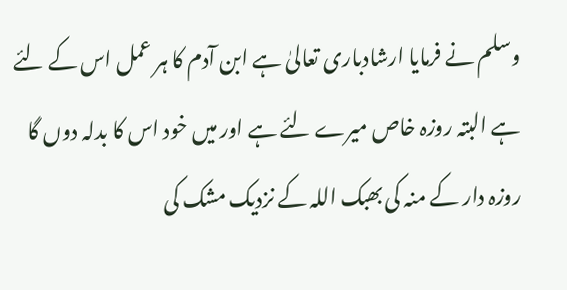وسلم نے فرمایا ارشادباری تعالیٰ ہے ابن آدم کا ہر عمل اس کے لئے ہے البتہ روزہ خاص میرے لئے ہے اور میں خود اس کا بدلہ دوں گا روزہ دار کے منہ کی بھبک اللہ کے نزدیک مشک کی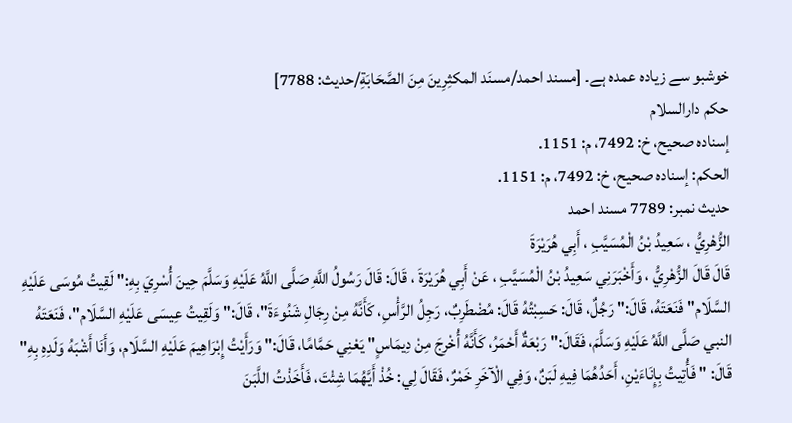خوشبو سے زیادہ عمدہ ہے۔ [مسند احمد/مسنَد المكثِرِینَ مِنَ الصَّحَابَةِ/حدیث: 7788]
حکم دارالسلام
إسناده صحيح، خ: 7492، م: 1151.
الحكم: إسناده صحيح، خ: 7492، م: 1151.
حدیث نمبر: 7789 مسند احمد
الزُّهْرِيُّ ، سَعِيدُ بْنُ الْمُسَيَّبِ ، أَبِي هُرَيْرَةَ
قَالَ قَالَ الزُّهْرِيُّ ، وَأَخْبَرَنِي سَعِيدُ بْنُ الْمُسَيَّبِ ، عَنْ أَبِي هُرَيْرَةَ ، قَالَ: قَالَ رَسُولُ اللَّهِ صَلَّى اللَّهُ عَلَيْهِ وَسَلَّمَ حِينَ أُسْرِيَ بِهِ:" لَقِيتُ مُوسَى عَلَيْهِ السَّلَام" فَنَعَتَهُ، قَالَ:" رَجُلٌ، قَالَ: حَسِبْتُهُ قَالَ: مُضْطَرِبٌ، رَجِلُ الرَّأْسِ، كَأَنَّهُ مِنْ رِجَالِ شَنُوءَةَ"، قَالَ:" وَلَقِيتُ عِيسَى عَلَيْهِ السَّلَام"، فَنَعَتَهُ النبي صَلَّى اللَّهُ عَلَيْهِ وَسَلَّمَ، فَقَالَ:" رَبْعَةٌ أَحْمَرُ، كَأَنَّهُ أُخْرِجَ مِنْ دِيمَاسٍ" يَعْنِي حَمَّامًا، قَالَ:" وَرَأَيْتُ إِبْرَاهِيمَ عَلَيْهِ السَّلَام، وَأَنَا أَشْبَهُ وَلَدِهِ بِهِ" قَالَ: " فَأُتِيتُ بِإِنَاءَيْنِ، أَحَدُهُمَا فِيهِ لَبَنٌ، وَفِي الْآخَرِ خَمْرٌ، فَقَالَ لِي: خُذْ أَيَّهُمَا شِئْتَ، فَأَخَذْتُ اللَّبَنَ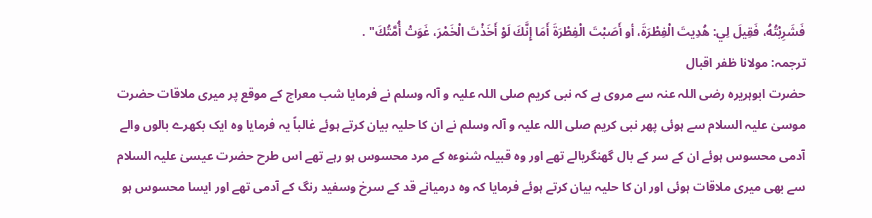فَشَرِبْتُهُ، فَقِيلَ لِي: هُدِيتَ الْفِطْرَةَ، أو أَصَبْتَ الْفِطْرَةَ أَمَا إِنَّكَ لَوْ أَخَذْتَ الْخَمْرَ، غَوَتْ أُمَّتُكَ" .
ترجمہ: مولانا ظفر اقبال
حضرت ابوہریرہ رضی اللہ عنہ سے مروی ہے کہ نبی کریم صلی اللہ علیہ و آلہ وسلم نے فرمایا شب معراج کے موقع پر میری ملاقات حضرت موسیٰ علیہ السلام سے ہوئی پھر نبی کریم صلی اللہ علیہ و آلہ وسلم نے ان کا حلیہ بیان کرتے ہوئے غالباً یہ فرمایا وہ ایک بکھرے بالوں والے آدمی محسوس ہوئے ان کے سر کے بال گھنگریالے تھے اور وہ قبیلہ شنوءہ کے مرد محسوس ہو رہے تھے اس طرح حضرت عیسیٰ علیہ السلام سے بھی میری ملاقات ہوئی اور ان کا حلیہ بیان کرتے ہوئے فرمایا کہ وہ درمیانے قد کے سرخ وسفید رنگ کے آدمی تھے اور ایسا محسوس ہو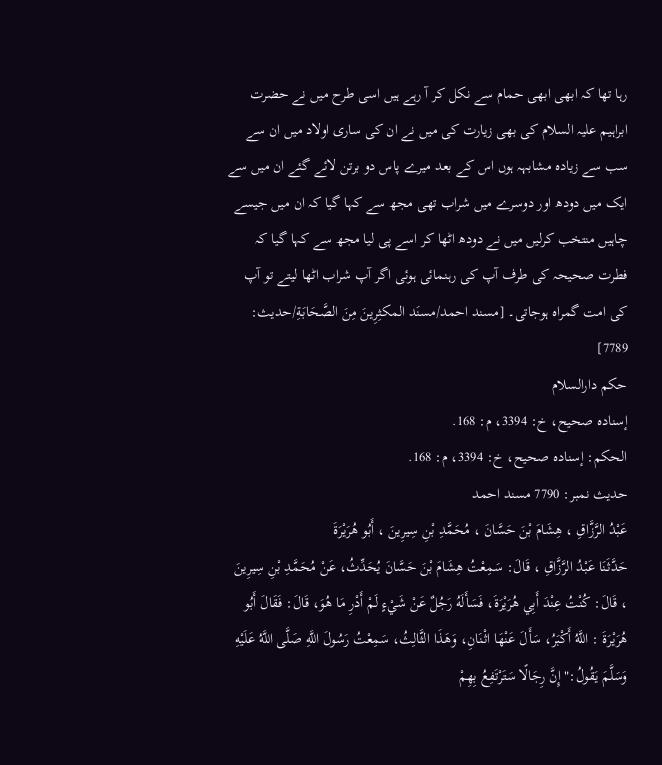رہا تھا کہ ابھی ابھی حمام سے نکل کر آ رہے ہیں اسی طرح میں نے حضرت ابراہیم علیہ السلام کی بھی زیارت کی میں نے ان کی ساری اولاد میں ان سے سب سے زیادہ مشابہہ ہوں اس کے بعد میرے پاس دو برتن لائے گئے ان میں سے ایک میں دودھ اور دوسرے میں شراب تھی مجھ سے کہا گیا کہ ان میں جیسے چاہیں منتخب کرلیں میں نے دودھ اٹھا کر اسے پی لیا مجھ سے کہا گیا کہ فطرت صحیحہ کی طرف آپ کی رہنمائی ہوئی اگر آپ شراب اٹھا لیتے تو آپ کی امت گمراہ ہوجاتی۔ [مسند احمد/مسنَد المكثِرِینَ مِنَ الصَّحَابَةِ/حدیث: 7789]
حکم دارالسلام
إسناده صحيح، خ: 3394، م: 168.
الحكم: إسناده صحيح، خ: 3394، م: 168.
حدیث نمبر: 7790 مسند احمد
عَبْدُ الرَّزَّاقِ ، هِشَامَ بْنَ حَسَّانَ ، مُحَمَّدِ بْنِ سِيرِينَ ، أَبُو هُرَيْرَةَ
حَدَّثَنَا عَبْدُ الرَّزَّاقِ ، قَالَ: سَمِعْتُ هِشَامَ بْنَ حَسَّانَ يُحَدِّثُ، عَنْ مُحَمَّدِ بْنِ سِيرِينَ ، قَالَ: كُنْتُ عِنْدَ أَبِي هُرَيْرَةَ، فَسَأَلَهُ رَجُلٌ عَنْ شَيْءٍ لَمْ أَدْرِ مَا هُوَ، قَالَ: فَقَالَ أَبُو هُرَيْرَةَ : اللَّهُ أَكْبَرُ، سَأَلَ عَنْهَا اثْنَانِ، وَهَذَا الثَّالِثُ، سَمِعْتُ رَسُولَ اللَّهِ صَلَّى اللَّهُ عَلَيْهِ وَسَلَّمَ يَقُولُ:" إِنَّ رِجَالًا سَتَرْتَفِعُ بِهِمْ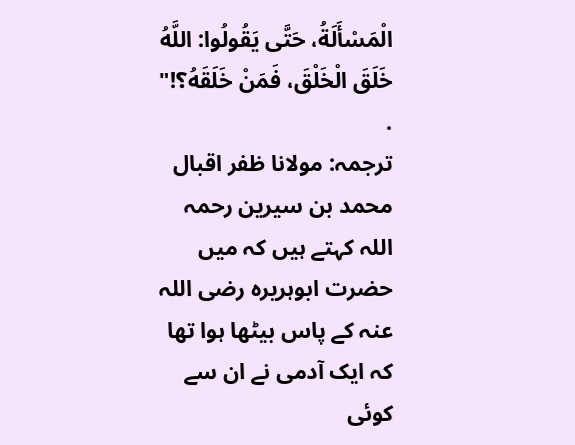الْمَسْأَلَةُ، حَتَّى يَقُولُوا: اللَّهُ خَلَقَ الْخَلْقَ، فَمَنْ خَلَقَهُ؟!" .
ترجمہ: مولانا ظفر اقبال
محمد بن سیرین رحمہ اللہ کہتے ہیں کہ میں حضرت ابوہریرہ رضی اللہ عنہ کے پاس بیٹھا ہوا تھا کہ ایک آدمی نے ان سے کوئی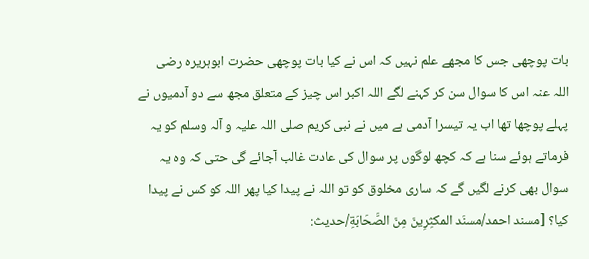بات پوچھی جس کا مجھے علم نہیں کہ اس نے کیا بات پوچھی حضرت ابوہریرہ رضی اللہ عنہ اس کا سوال سن کر کہنے لگے اللہ اکبر اس چیز کے متعلق مجھ سے دو آدمیوں نے پہلے پوچھا تھا اب یہ تیسرا آدمی ہے میں نے نبی کریم صلی اللہ علیہ و آلہ وسلم کو یہ فرماتے ہوئے سنا ہے کہ کچھ لوگوں پر سوال کی عادت غالب آجائے گی حتی کہ وہ یہ سوال بھی کرنے لگیں گے کہ ساری مخلوق کو تو اللہ نے پیدا کیا پھر اللہ کو کس نے پیدا کیا؟ [مسند احمد/مسنَد المكثِرِینَ مِنَ الصَّحَابَةِ/حدیث: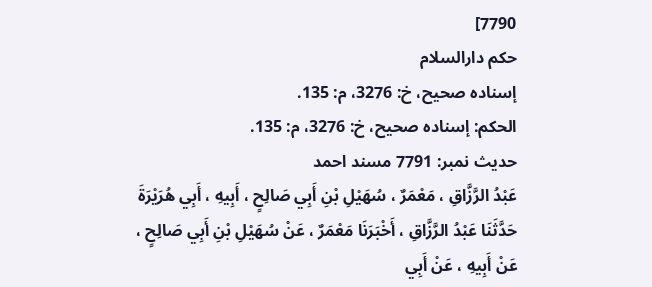7790]
حکم دارالسلام
إسناده صحيح، خ: 3276، م: 135.
الحكم: إسناده صحيح، خ: 3276، م: 135.
حدیث نمبر: 7791 مسند احمد
عَبْدُ الرَّزَّاقِ ، مَعْمَرٌ ، سُهَيْلِ بْنِ أَبِي صَالِحٍ ، أَبِيهِ ، أَبِي هُرَيْرَةَ
حَدَّثَنَا عَبْدُ الرَّزَّاقِ ، أَخْبَرَنَا مَعْمَرٌ ، عَنْ سُهَيْلِ بْنِ أَبِي صَالِحٍ ، عَنْ أَبِيهِ ، عَنْ أَبِي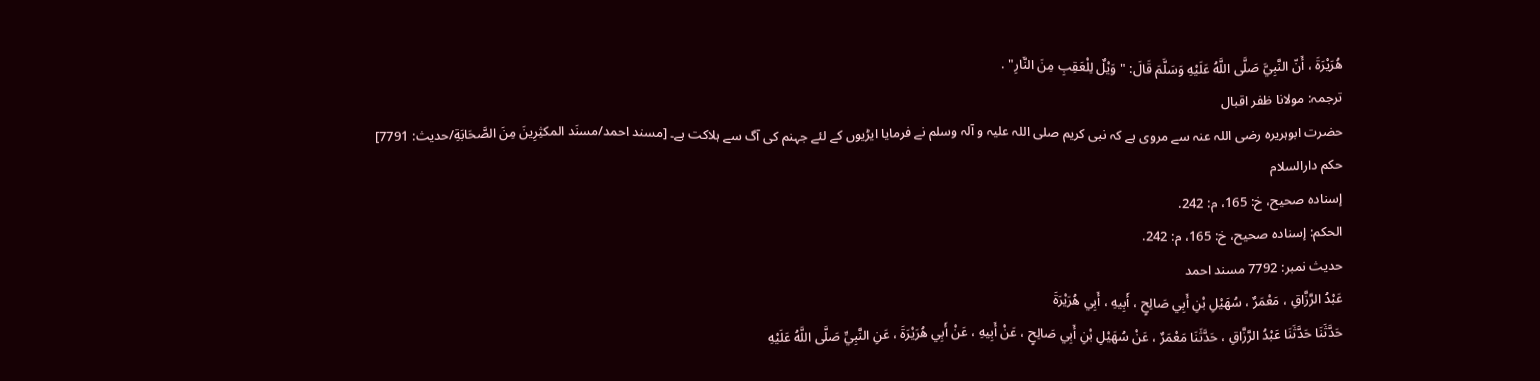هُرَيْرَةَ ، أَنّ النَّبِيَّ صَلَّى اللَّهُ عَلَيْهِ وَسَلَّمَ قَالَ: " وَيْلٌ لِلْعَقِبِ مِنَ النَّارِ" .
ترجمہ: مولانا ظفر اقبال
حضرت ابوہریرہ رضی اللہ عنہ سے مروی ہے کہ نبی کریم صلی اللہ علیہ و آلہ وسلم نے فرمایا ایڑیوں کے لئے جہنم کی آگ سے ہلاکت ہے۔ [مسند احمد/مسنَد المكثِرِینَ مِنَ الصَّحَابَةِ/حدیث: 7791]
حکم دارالسلام
إسناده صحيح، خ: 165، م: 242.
الحكم: إسناده صحيح، خ: 165، م: 242.
حدیث نمبر: 7792 مسند احمد
عَبْدُ الرَّزَّاقِ ، مَعْمَرٌ ، سُهَيْلِ بْنِ أَبِي صَالِحٍ ، أَبِيهِ ، أَبِي هُرَيْرَةَ
حَدَّثَنَا حَدَّثَنَا عَبْدُ الرَّزَّاقِ ، حَدَّثَنَا مَعْمَرٌ ، عَنْ سُهَيْلِ بْنِ أَبِي صَالِحٍ ، عَنْ أَبِيهِ ، عَنْ أَبِي هُرَيْرَةَ ، عَنِ النَّبِيِّ صَلَّى اللَّهُ عَلَيْهِ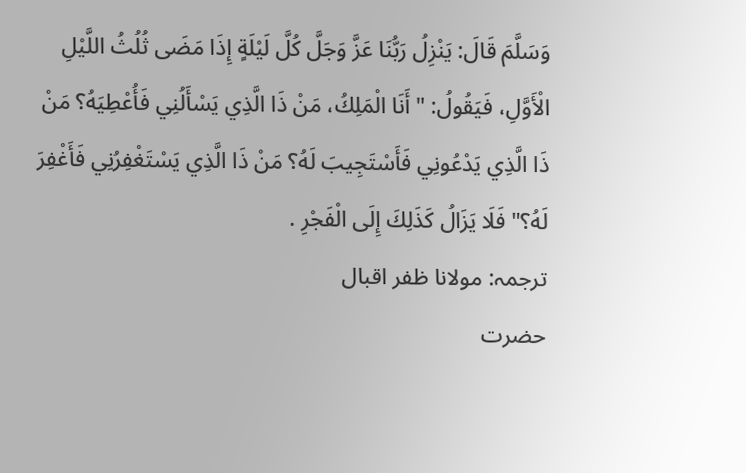وَسَلَّمَ قَالَ: يَنْزِلُ رَبُّنَا عَزَّ وَجَلَّ كُلَّ لَيْلَةٍ إِذَا مَضَى ثُلُثُ اللَّيْلِ الْأَوَّلِ، فَيَقُولُ: " أَنَا الْمَلِكُ، مَنْ ذَا الَّذِي يَسْأَلُنِي فَأُعْطِيَهُ؟ مَنْ ذَا الَّذِي يَدْعُونِي فَأَسْتَجِيبَ لَهُ؟ مَنْ ذَا الَّذِي يَسْتَغْفِرُنِي فَأَغْفِرَ لَهُ؟" فَلَا يَزَالُ كَذَلِكَ إِلَى الْفَجْرِ .
ترجمہ: مولانا ظفر اقبال
حضرت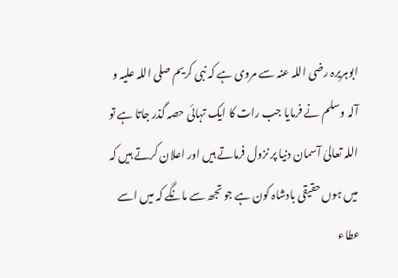ابوہریرہ رضی اللہ عنہ سے مروی ہے کہ نبی کریم صلی اللہ علیہ و آلہ وسلم نے فرمایا جب رات کا ایک تہائی حصہ گذر جاتا ہے تو اللہ تعالیٰ آسمان دنیا پر نزول فرماتے ہیں اور اعلان کرتے ہیں کہ میں ہوں حقیقی بادشاہ کون ہے جو تجھ سے مانگے کہ میں اسے عطاء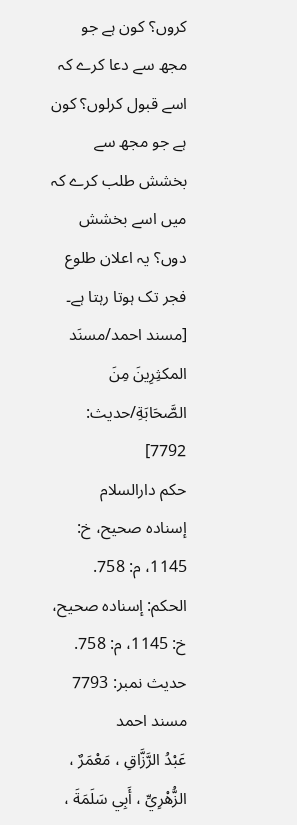کروں؟ کون ہے جو مجھ سے دعا کرے کہ اسے قبول کرلوں؟ کون ہے جو مجھ سے بخشش طلب کرے کہ میں اسے بخشش دوں؟ یہ اعلان طلوع فجر تک ہوتا رہتا ہے۔ [مسند احمد/مسنَد المكثِرِینَ مِنَ الصَّحَابَةِ/حدیث: 7792]
حکم دارالسلام
إسناده صحيح، خ: 1145، م: 758.
الحكم: إسناده صحيح، خ: 1145، م: 758.
حدیث نمبر: 7793 مسند احمد
عَبْدُ الرَّزَّاقِ ، مَعْمَرٌ ، الزُّهْرِيِّ ، أَبِي سَلَمَةَ ،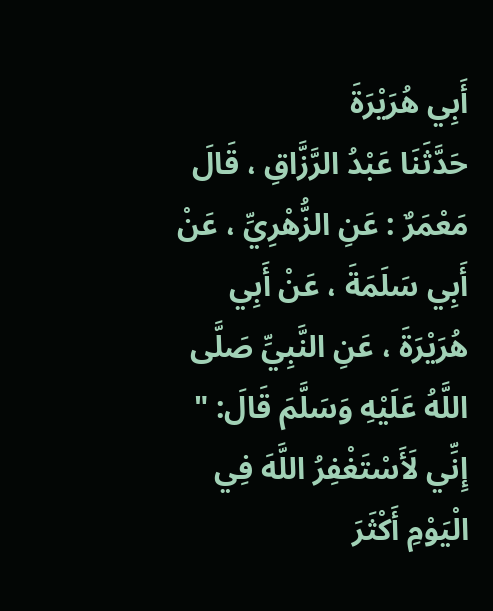أَبِي هُرَيْرَةَ
حَدَّثَنَا عَبْدُ الرَّزَّاقِ ، قَالَ مَعْمَرٌ : عَنِ الزُّهْرِيِّ ، عَنْ أَبِي سَلَمَةَ ، عَنْ أَبِي هُرَيْرَةَ ، عَنِ النَّبِيِّ صَلَّى اللَّهُ عَلَيْهِ وَسَلَّمَ قَالَ: " إِنِّي لَأَسْتَغْفِرُ اللَّهَ فِي الْيَوْمِ أَكْثَرَ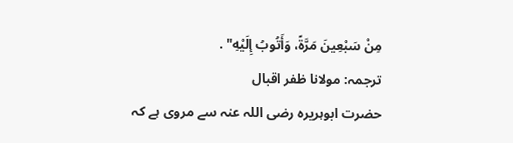مِنْ سَبْعِينَ مَرَّةً، وَأَتُوبُ إِلَيْهِ" .
ترجمہ: مولانا ظفر اقبال
حضرت ابوہریرہ رضی اللہ عنہ سے مروی ہے کہ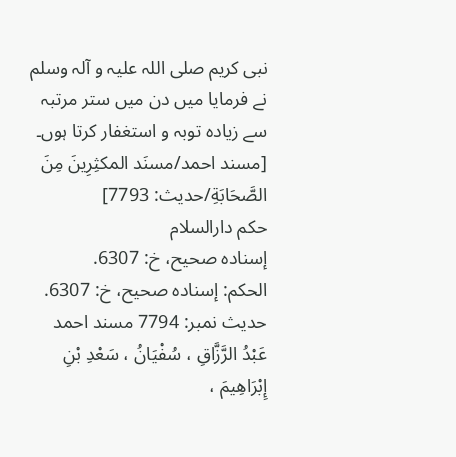نبی کریم صلی اللہ علیہ و آلہ وسلم نے فرمایا میں دن میں ستر مرتبہ سے زیادہ توبہ و استغفار کرتا ہوں۔ [مسند احمد/مسنَد المكثِرِینَ مِنَ الصَّحَابَةِ/حدیث: 7793]
حکم دارالسلام
إسناده صحيح، خ: 6307.
الحكم: إسناده صحيح، خ: 6307.
حدیث نمبر: 7794 مسند احمد
عَبْدُ الرَّزَّاقِ ، سُفْيَانُ ، سَعْدِ بْنِ إِبْرَاهِيمَ ،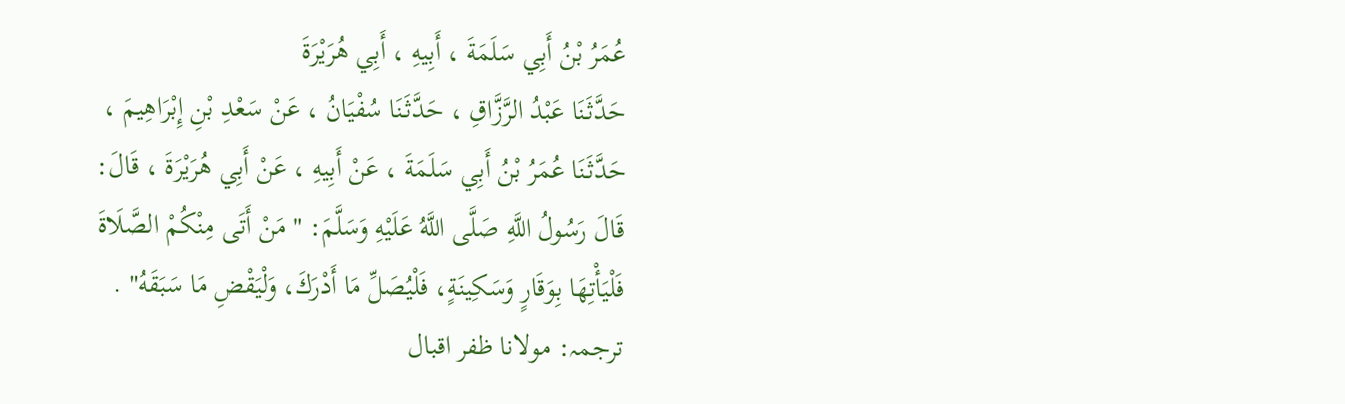عُمَرُ بْنُ أَبِي سَلَمَةَ ، أَبِيهِ ، أَبِي هُرَيْرَةَ
حَدَّثَنَا عَبْدُ الرَّزَّاقِ ، حَدَّثَنَا سُفْيَانُ ، عَنْ سَعْدِ بْنِ إِبْرَاهِيمَ ، حَدَّثَنَا عُمَرُ بْنُ أَبِي سَلَمَةَ ، عَنْ أَبِيهِ ، عَنْ أَبِي هُرَيْرَةَ ، قَالَ: قَالَ رَسُولُ اللَّهِ صَلَّى اللَّهُ عَلَيْهِ وَسَلَّمَ: " مَنْ أَتَى مِنْكُمْ الصَّلَاةَ فَلْيَأْتِهَا بِوَقَارٍ وَسَكِينَةٍ، فَلْيُصَلِّ مَا أَدْرَكَ، وَلْيَقْضِ مَا سَبَقَهُ" .
ترجمہ: مولانا ظفر اقبال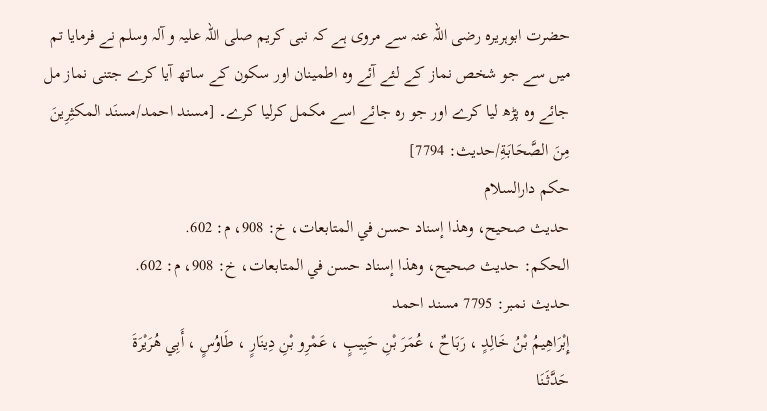حضرت ابوہریرہ رضی اللہ عنہ سے مروی ہے کہ نبی کریم صلی اللہ علیہ و آلہ وسلم نے فرمایا تم میں سے جو شخص نماز کے لئے آئے وہ اطمینان اور سکون کے ساتھ آیا کرے جتنی نماز مل جائے وہ پڑھ لیا کرے اور جو رہ جائے اسے مکمل کرلیا کرے۔ [مسند احمد/مسنَد المكثِرِینَ مِنَ الصَّحَابَةِ/حدیث: 7794]
حکم دارالسلام
حديث صحيح، وهذا إسناد حسن في المتابعات، خ: 908، م: 602.
الحكم: حديث صحيح، وهذا إسناد حسن في المتابعات، خ: 908، م: 602.
حدیث نمبر: 7795 مسند احمد
إِبْرَاهِيمُ بْنُ خَالِدٍ ، رَبَاحٌ ، عُمَرَ بْنِ حَبِيبٍ ، عَمْرِو بْنِ دِينَارٍ ، طَاوُسٍ ، أَبِي هُرَيْرَةَ
حَدَّثَنَا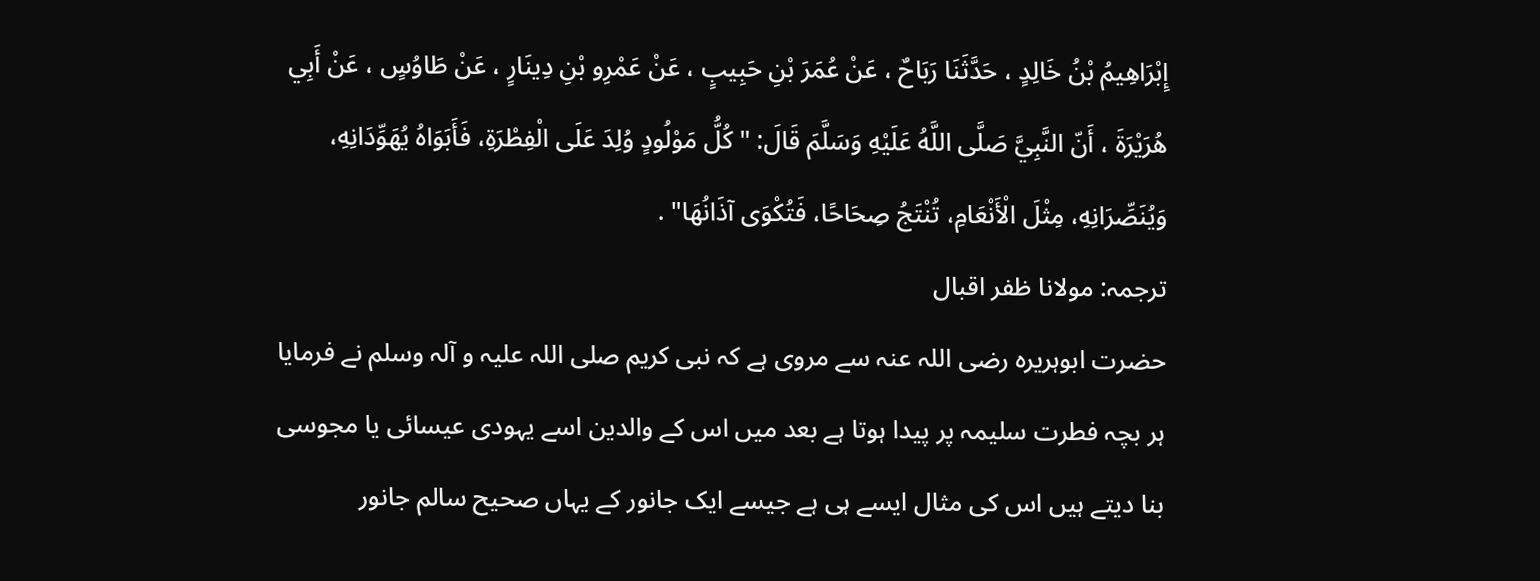إِبْرَاهِيمُ بْنُ خَالِدٍ ، حَدَّثَنَا رَبَاحٌ ، عَنْ عُمَرَ بْنِ حَبِيبٍ ، عَنْ عَمْرِو بْنِ دِينَارٍ ، عَنْ طَاوُسٍ ، عَنْ أَبِي هُرَيْرَةَ ، أَنّ النَّبِيَّ صَلَّى اللَّهُ عَلَيْهِ وَسَلَّمَ قَالَ: " كُلُّ مَوْلُودٍ وُلِدَ عَلَى الْفِطْرَةِ، فَأَبَوَاهُ يُهَوِّدَانِهِ، وَيُنَصِّرَانِهِ، مِثْلَ الْأَنْعَامِ، تُنْتَجُ صِحَاحًا، فَتُكْوَى آذَانُهَا" .
ترجمہ: مولانا ظفر اقبال
حضرت ابوہریرہ رضی اللہ عنہ سے مروی ہے کہ نبی کریم صلی اللہ علیہ و آلہ وسلم نے فرمایا ہر بچہ فطرت سلیمہ پر پیدا ہوتا ہے بعد میں اس کے والدین اسے یہودی عیسائی یا مجوسی بنا دیتے ہیں اس کی مثال ایسے ہی ہے جیسے ایک جانور کے یہاں صحیح سالم جانور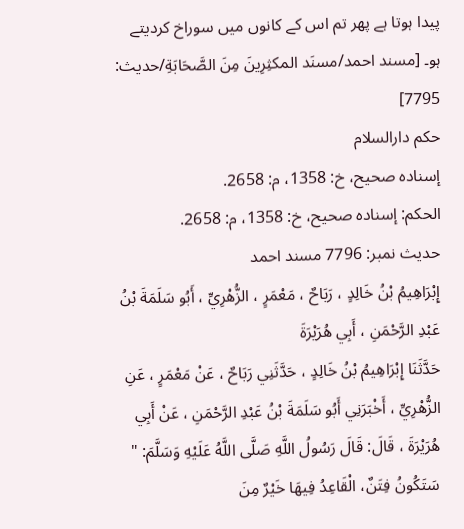پیدا ہوتا ہے پھر تم اس کے کانوں میں سوراخ کردیتے ہو۔ [مسند احمد/مسنَد المكثِرِینَ مِنَ الصَّحَابَةِ/حدیث: 7795]
حکم دارالسلام
إسناده صحيح، خ: 1358، م: 2658.
الحكم: إسناده صحيح، خ: 1358، م: 2658.
حدیث نمبر: 7796 مسند احمد
إِبْرَاهِيمُ بْنُ خَالِدٍ ، رَبَاحٌ ، مَعْمَرٍ ، الزُّهْرِيِّ ، أَبُو سَلَمَةَ بْنُ عَبْدِ الرَّحْمَنِ ، أَبِي هُرَيْرَةَ
حَدَّثَنَا إِبْرَاهِيمُ بْنُ خَالِدٍ ، حَدَّثَنِي رَبَاحٌ ، عَنْ مَعْمَرٍ ، عَنِ الزُّهْرِيِّ ، أَخْبَرَنِي أَبُو سَلَمَةَ بْنُ عَبْدِ الرَّحْمَنِ ، عَنْ أَبِي هُرَيْرَةَ ، قَالَ: قَالَ رَسُولُ اللَّهِ صَلَّى اللَّهُ عَلَيْهِ وَسَلَّمَ: " سَتَكُونُ فِتَنٌ، الْقَاعِدُ فِيهَا خَيْرٌ مِنَ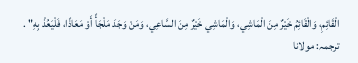الْقَائِمِ، وَالْقَائِمُ خَيْرٌ مِنَ الْمَاشِي، وَالْمَاشِي خَيْرٌ مِنَ السَّاعِي، وَمَنْ وَجَدَ مَلْجَأً أَوْ مَعَاذًا، فَلْيَعُذْ بِهِ" .
ترجمہ: مولانا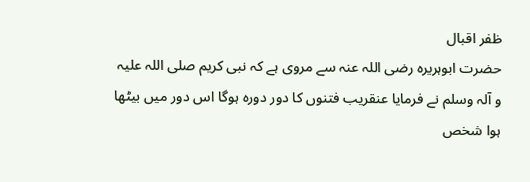ظفر اقبال
حضرت ابوہریرہ رضی اللہ عنہ سے مروی ہے کہ نبی کریم صلی اللہ علیہ و آلہ وسلم نے فرمایا عنقریب فتنوں کا دور دورہ ہوگا اس دور میں بیٹھا ہوا شخص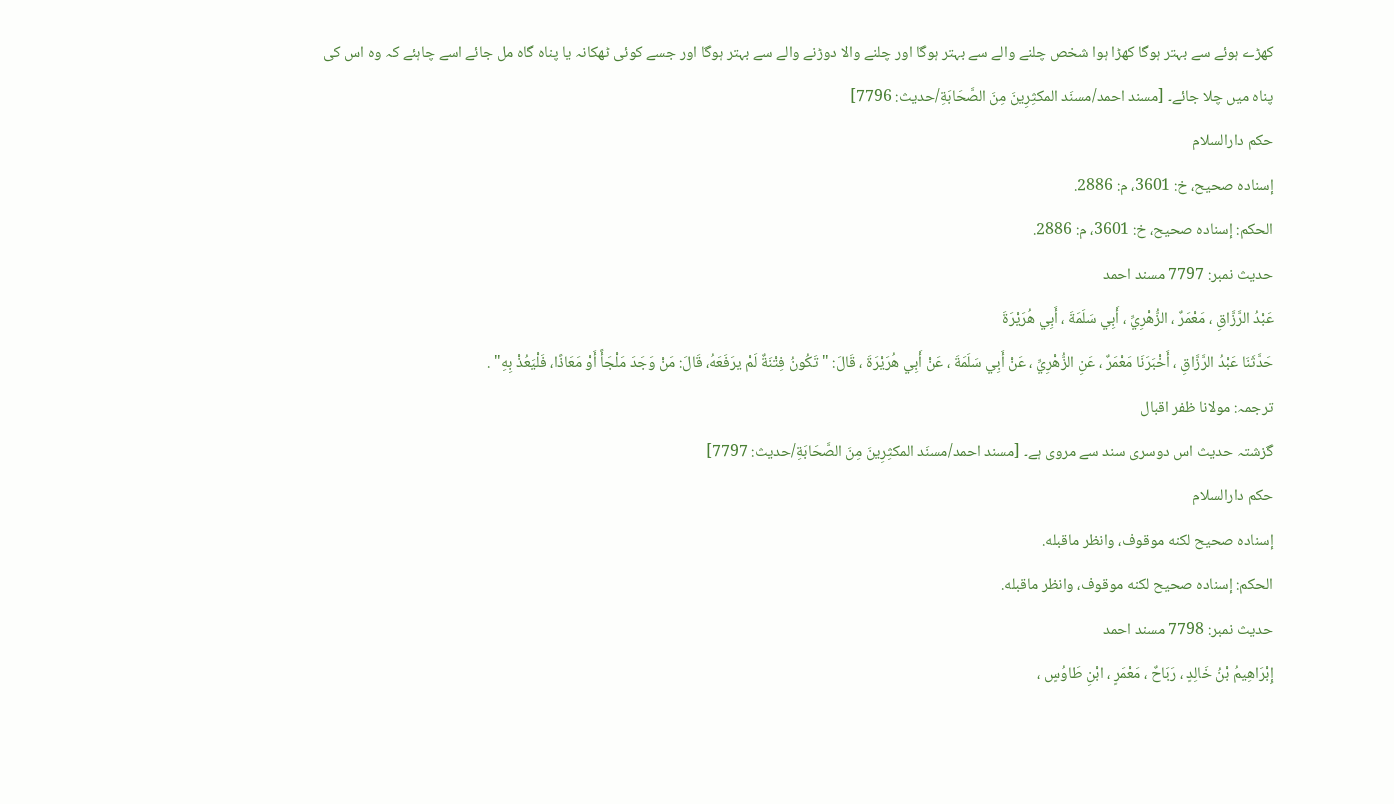کھڑے ہوئے سے بہتر ہوگا کھڑا ہوا شخص چلنے والے سے بہتر ہوگا اور چلنے والا دوڑنے والے سے بہتر ہوگا اور جسے کوئی ٹھکانہ یا پناہ گاہ مل جائے اسے چاہئے کہ وہ اس کی پناہ میں چلا جائے۔ [مسند احمد/مسنَد المكثِرِینَ مِنَ الصَّحَابَةِ/حدیث: 7796]
حکم دارالسلام
إسناده صحيح، خ: 3601، م: 2886.
الحكم: إسناده صحيح، خ: 3601، م: 2886.
حدیث نمبر: 7797 مسند احمد
عَبْدُ الرَّزَّاقِ ، مَعْمَرٌ ، الزُّهْرِيِّ ، أَبِي سَلَمَةَ ، أَبِي هُرَيْرَةَ
حَدَّثَنَا عَبْدُ الرَّزَّاقِ ، أَخْبَرَنَا مَعْمَرٌ ، عَنِ الزُّهْرِيِّ ، عَنْ أَبِي سَلَمَةَ ، عَنْ أَبِي هُرَيْرَةَ ، قَالَ: " تَكُونُ فِتْنَةٌ لَمْ يرَفَعَهُ، قَالَ: مَنْ وَجَدَ مَلْجَأً أَوْ مَعَاذًا، فَلْيَعُذْ بِهِ" .
ترجمہ: مولانا ظفر اقبال
گزشتہ حدیث اس دوسری سند سے مروی ہے۔ [مسند احمد/مسنَد المكثِرِینَ مِنَ الصَّحَابَةِ/حدیث: 7797]
حکم دارالسلام
إسناده صحيح لكنه موقوف، وانظر ماقبله.
الحكم: إسناده صحيح لكنه موقوف، وانظر ماقبله.
حدیث نمبر: 7798 مسند احمد
إِبْرَاهِيمُ بْنُ خَالِدٍ ، رَبَاحٌ ، مَعْمَرٍ ، ابْنِ طَاوُسٍ ،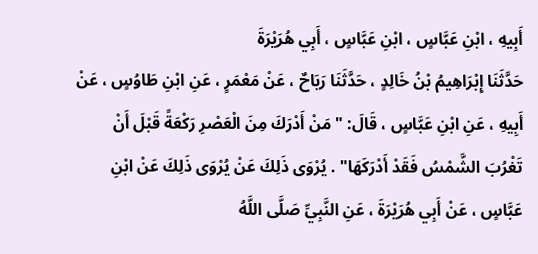أَبِيهِ ، ابْنِ عَبَّاسٍ ، ابْنِ عَبَّاسٍ ، أَبِي هُرَيْرَةَ
حَدَّثَنَا إِبْرَاهِيمُ بْنُ خَالِدٍ ، حَدَّثَنَا رَبَاحٌ ، عَنْ مَعْمَرٍ ، عَنِ ابْنِ طَاوُسٍ ، عَنْ أَبِيهِ ، عَنِ ابْنِ عَبَّاسٍ ، قَالَ: " مَنْ أَدْرَكَ مِنَ الْعَصْرِ رَكْعَةً قَبْلَ أَنْ تَغْرُبَ الشَّمْسُ فَقَدْ أَدْرَكَهَا" . يُرْوَى ذَلِكَ عَنْ يُرْوَى ذَلِكَ عَنْ ابْنِ عَبَّاسٍ ، عَنْ أَبِي هُرَيْرَةَ ، عَنِ النَّبِيِّ صَلَّى اللَّهُ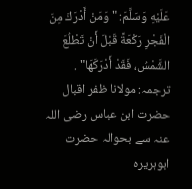عَلَيْهِ وَسَلَّمَ: " وَمَنْ أَدْرَكَ مِنَ الْفَجْرِ رَكْعَةً قَبْلَ أَنْ تَطْلُعَ الشَّمْسُ، فَقَدْ أَدْرَكَهَا" .
ترجمہ: مولانا ظفر اقبال
حضرت ابن عباس رضی اللہ عنہ سے بحوالہ حضرت ابوہریرہ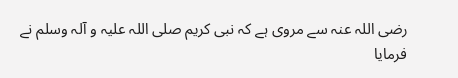رضی اللہ عنہ سے مروی ہے کہ نبی کریم صلی اللہ علیہ و آلہ وسلم نے فرمایا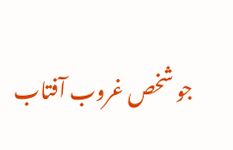جو شخص غروب آفتاب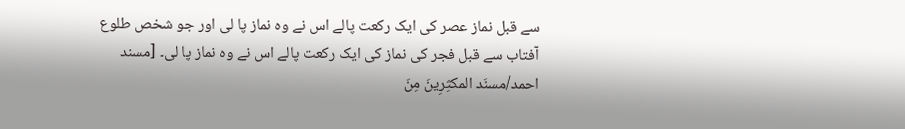سے قبل نماز عصر کی ایک رکعت پالے اس نے وہ نماز پا لی اور جو شخص طلوع آفتاب سے قبل فجر کی نماز کی ایک رکعت پالے اس نے وہ نماز پا لی۔ [مسند احمد/مسنَد المكثِرِینَ مِنَ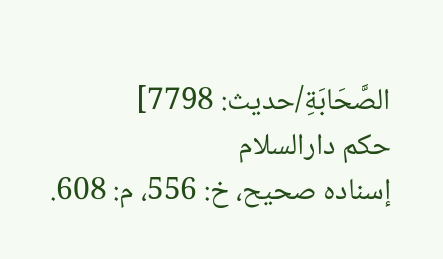الصَّحَابَةِ/حدیث: 7798]
حکم دارالسلام
إسناده صحيح، خ: 556، م: 608.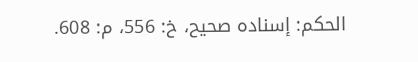الحكم: إسناده صحيح، خ: 556، م: 608.